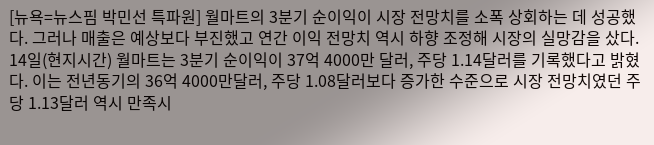[뉴욕=뉴스핌 박민선 특파원] 월마트의 3분기 순이익이 시장 전망치를 소폭 상회하는 데 성공했다. 그러나 매출은 예상보다 부진했고 연간 이익 전망치 역시 하향 조정해 시장의 실망감을 샀다.
14일(현지시간) 월마트는 3분기 순이익이 37억 4000만 달러, 주당 1.14달러를 기록했다고 밝혔다. 이는 전년동기의 36억 4000만달러, 주당 1.08달러보다 증가한 수준으로 시장 전망치였던 주당 1.13달러 역시 만족시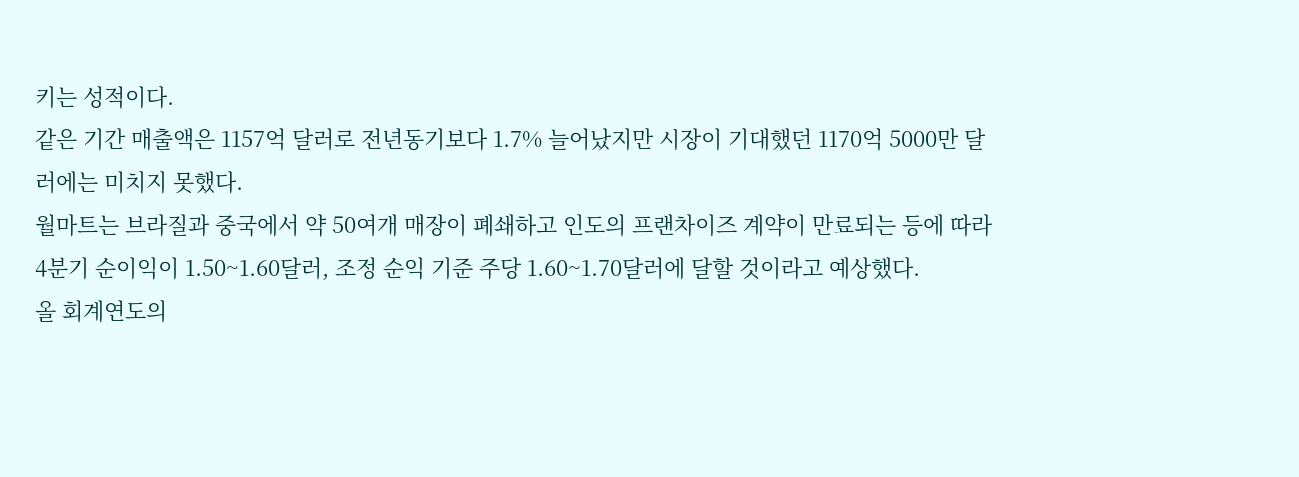키는 성적이다.
같은 기간 매출액은 1157억 달러로 전년동기보다 1.7% 늘어났지만 시장이 기대했던 1170억 5000만 달러에는 미치지 못했다.
월마트는 브라질과 중국에서 약 50여개 매장이 폐쇄하고 인도의 프랜차이즈 계약이 만료되는 등에 따라 4분기 순이익이 1.50~1.60달러, 조정 순익 기준 주당 1.60~1.70달러에 달할 것이라고 예상했다.
올 회계연도의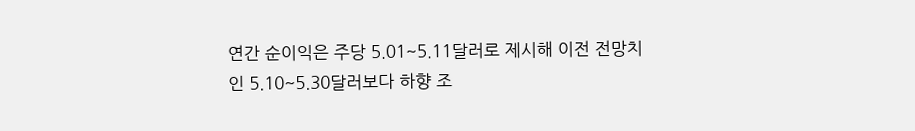연간 순이익은 주당 5.01~5.11달러로 제시해 이전 전망치인 5.10~5.30달러보다 하향 조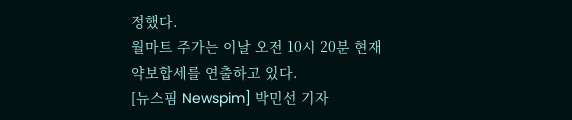정했다.
월마트 주가는 이날 오전 10시 20분 현재 약보합세를 연출하고 있다.
[뉴스핌 Newspim] 박민선 기자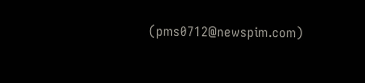(pms0712@newspim.com)